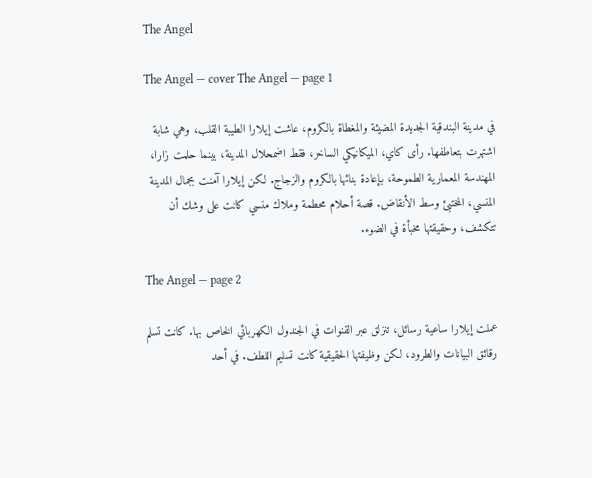The Angel

The Angel — cover The Angel — page 1

في مدينة البندقية الجديدة المضيئة والمغطاة بالكروم، عاشت إيلارا الطيبة القلب، وهي شابة اشتهرت بتعاطفها. رأى كاي، الميكانيكي الساخر، فقط اضمحلال المدينة، بينما حلمت زارا، المهندسة المعمارية الطموحة، بإعادة بنائها بالكروم والزجاج. لكن إيلارا آمنت بجمال المدينة المنسي، المختبئ وسط الأنقاض. قصة أحلام محطمة وملاك منسي كانت على وشك أن تتكشف، وحقيقتها مخبأة في الضوء.

The Angel — page 2

عملت إيلارا ساعية رسائل، تنزلق عبر القنوات في الجندول الكهربائي الخاص بها. كانت تسلم رقائق البيانات والطرود، لكن وظيفتها الحقيقية كانت تسليم اللطف. في أحد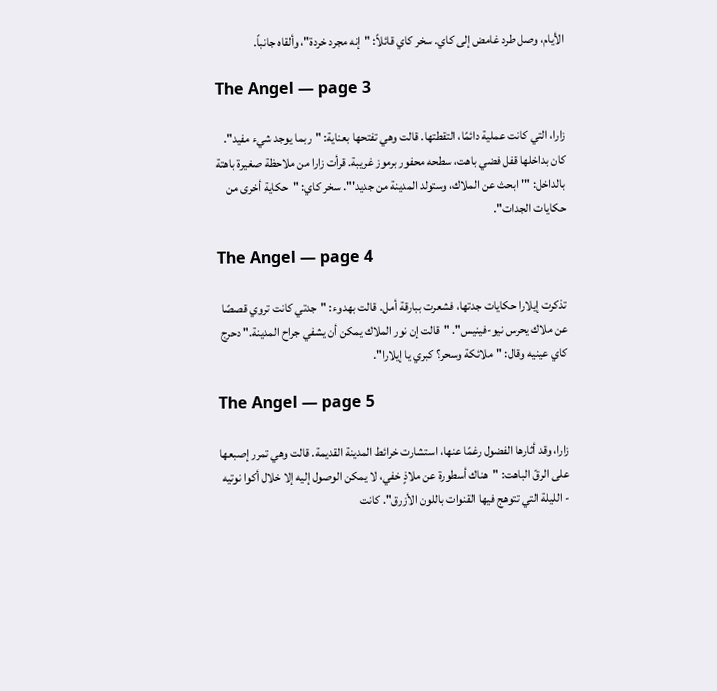الأيام، وصل طرد غامض إلى كاي. سخر كاي قائلاً: "إنه مجرد خردة"، وألقاه جانباً.

The Angel — page 3

زارا، التي كانت عملية دائمًا، التقطتها. قالت وهي تفتحها بعناية: "ربما يوجد شيء مفيد". كان بداخلها قفل فضي باهت، سطحه محفور برموز غريبة. قرأت زارا من ملاحظة صغيرة باهتة بالداخل: "'ابحث عن الملاك، وستولد المدينة من جديد'". سخر كاي: "حكاية أخرى من حكايات الجدات".

The Angel — page 4

تذكرت إيلارا حكايات جدتها، فشعرت ببارقة أمل. قالت بهدوء: "جدتي كانت تروي قصصًا عن ملاك يحرس نيو-فينيس". "قالت إن نور الملاك يمكن أن يشفي جراح المدينة." دحرج كاي عينيه وقال: "ملائكة وسحر؟ كبري يا إيلارا".

The Angel — page 5

زارا، وقد أثارها الفضول رغمًا عنها، استشارت خرائط المدينة القديمة. قالت وهي تمرر إصبعها على الرقّ الباهت: "هناك أسطورة عن ملاذٍ خفي، لا يمكن الوصول إليه إلا خلال أكوا نوتيه - الليلة التي تتوهج فيها القنوات باللون الأزرق". كانت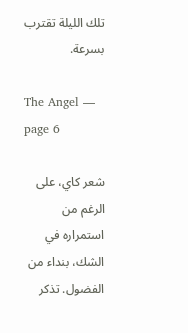تلك الليلة تقترب بسرعة.

The Angel — page 6

شعر كاي، على الرغم من استمراره في الشك، بنداء من الفضول. تذكر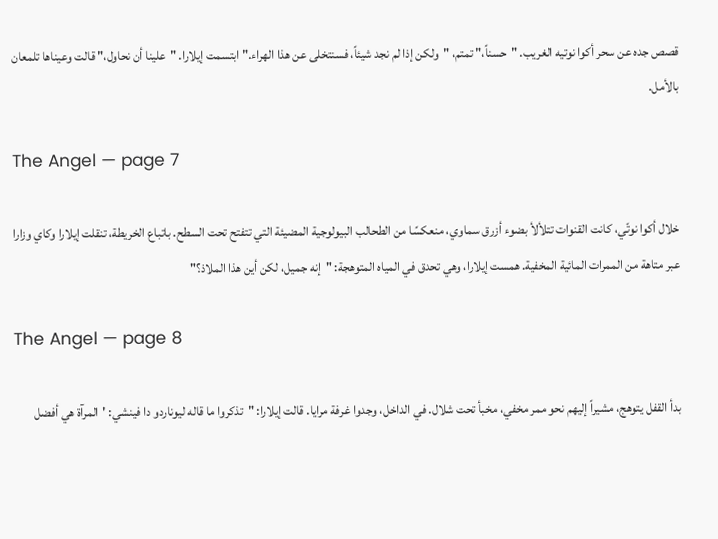قصص جده عن سحر أكوا نوتيه الغريب. "حسناً،" تمتم، "ولكن إذا لم نجد شيئاً، فسنتخلى عن هذا الهراء." ابتسمت إيلارا. "علينا أن نحاول،" قالت وعيناها تلمعان بالأمل.

The Angel — page 7

خلال أكوا نوتّي، كانت القنوات تتلألأ بضوء أزرق سماوي، منعكسًا من الطحالب البيولوجية المضيئة التي تتفتح تحت السطح. باتباع الخريطة، تنقلت إيلارا وكاي وزارا عبر متاهة من الممرات المائية المخفية. همست إيلارا، وهي تحدق في المياه المتوهجة: "إنه جميل، لكن أين هذا الملاذ؟"

The Angel — page 8

بدأ القفل يتوهج، مشيراً إليهم نحو ممر مخفي، مخبأ تحت شلال. في الداخل، وجدوا غرفة مرايا. قالت إيلارا: "تذكروا ما قاله ليوناردو دا فينشي: 'المرآة هي أفضل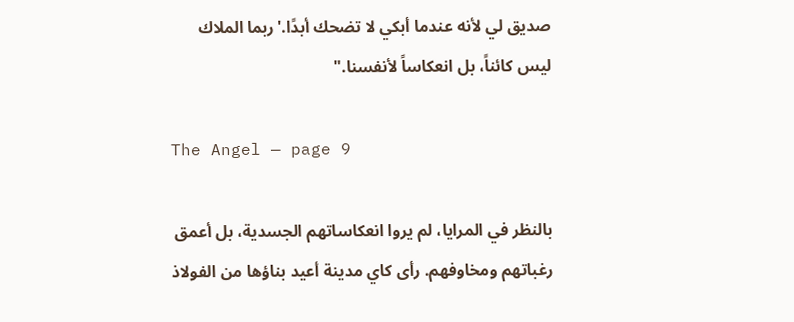صديق لي لأنه عندما أبكي لا تضحك أبدًا.' ربما الملاك ليس كائناً، بل انعكاساً لأنفسنا."

The Angel — page 9

بالنظر في المرايا، لم يروا انعكاساتهم الجسدية، بل أعمق رغباتهم ومخاوفهم. رأى كاي مدينة أعيد بناؤها من الفولاذ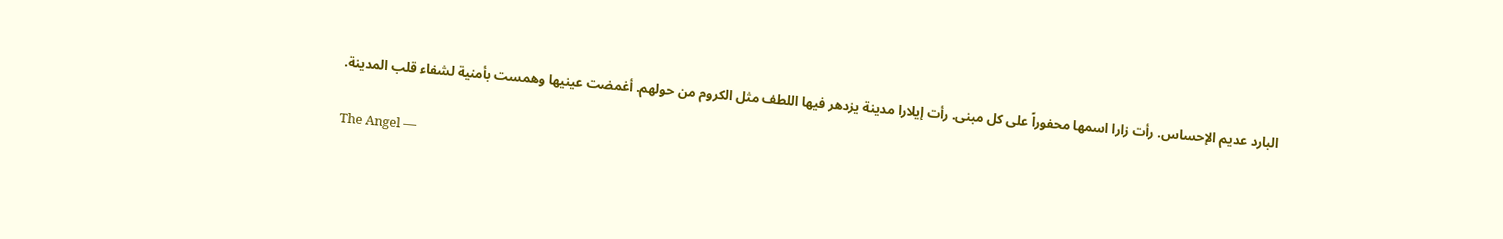البارد عديم الإحساس. رأت زارا اسمها محفوراً على كل مبنى. رأت إيلارا مدينة يزدهر فيها اللطف مثل الكروم من حولهم. أغمضت عينيها وهمست بأمنية لشفاء قلب المدينة.

The Angel —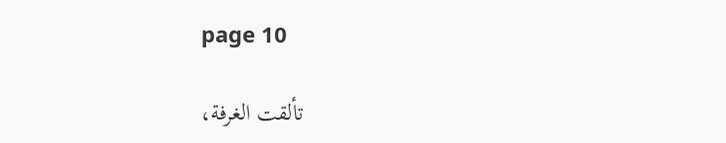page 10

تألقت الغرفة،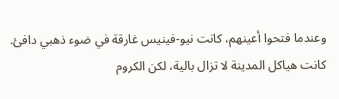وعندما فتحوا أعينهم، كانت نيو-فينيس غارقة في ضوء ذهبي دافئ. كانت هياكل المدينة لا تزال بالية، لكن الكروم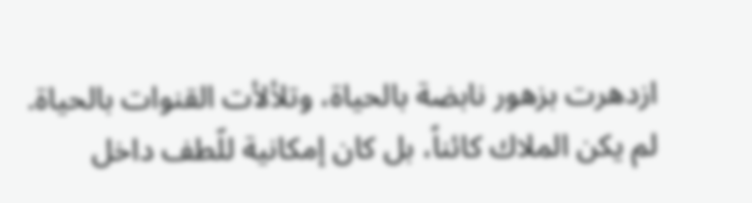ازدهرت بزهور نابضة بالحياة، وتلألأت القنوات بالحياة. لم يكن الملاك كائناً، بل كان إمكانية للّطف داخل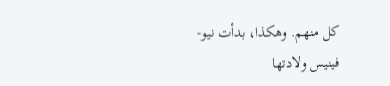كل منهم. وهكذا، بدأت نيو-فينيس ولادتها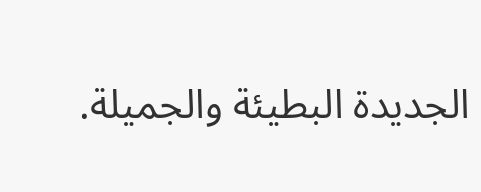الجديدة البطيئة والجميلة.